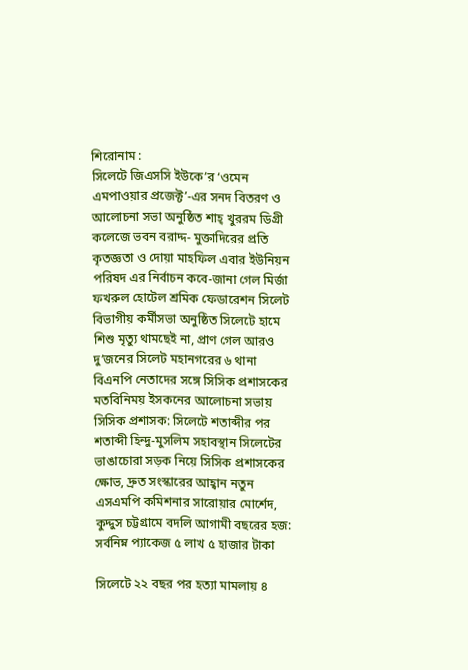শিরোনাম :
সিলেটে জিএসসি ইউকে’র ‘ওমেন এমপাওয়ার প্রজেক্ট’-এর সনদ বিতরণ ও আলোচনা সভা অনুষ্ঠিত শাহ্ খুররম ডিগ্রী কলেজে ভবন বরাদ্দ- মুক্তাদিরের প্রতি কৃতজ্ঞতা ও দোয়া মাহফিল এবার ইউনিয়ন পরিষদ এর নির্বাচন কবে-জানা গেল মির্জা ফখরুল হোটেল শ্রমিক ফেডারেশন সিলেট বিভাগীয় কর্মীসভা অনুষ্ঠিত সিলেটে হামে শিশু মৃত্যু থামছেই না, প্রাণ গেল আরও দু’জনের সিলেট মহানগরের ৬ থানা বিএনপি নেতাদের সঙ্গে সিসিক প্রশাসকের মতবিনিময় ইসকনের আলোচনা সভায় সিসিক প্রশাসক: সিলেটে শতাব্দীর পর শতাব্দী হিন্দু-মুসলিম সহাবস্থান সিলেটের ভাঙাচোরা সড়ক নিয়ে সিসিক প্রশাসকের ক্ষোভ, দ্রুত সংস্কারের আহ্বান নতুন এসএমপি কমিশনার সারোয়ার মোর্শেদ, কুদ্দুস চট্টগ্রামে বদলি আগামী বছরের হজ: সর্বনিম্ন প্যাকেজ ৫ লাখ ৫ হাজার টাকা

সিলেটে ২২ বছর পর হত্যা মামলায় ৪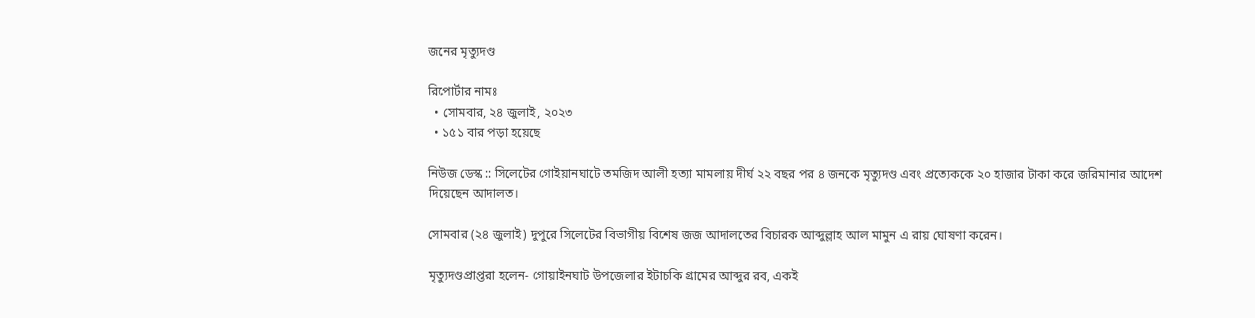জনের মৃত্যুদণ্ড

রিপোর্টার নামঃ
  • সোমবার, ২৪ জুলাই, ২০২৩
  • ১৫১ বার পড়া হয়েছে

নিউজ ডেস্ক :: সিলেটের গোইয়ানঘাটে তমজিদ আলী হত্যা মামলায় দীর্ঘ ২২ বছর পর ৪ জনকে মৃত্যুদণ্ড এবং প্রত্যেককে ২০ হাজার টাকা করে জরিমানার আদেশ দিয়েছেন আদালত।

সোমবার (২৪ জুলাই) দুপুরে সিলেটের বিভাগীয় বিশেষ জজ আদালতের বিচারক আব্দুল্লাহ আল মামুন এ রায় ঘোষণা করেন।

মৃত্যুদণ্ডপ্রাপ্তরা হলেন- গোয়াইনঘাট উপজেলার ইটাচকি গ্রামের আব্দুর রব, একই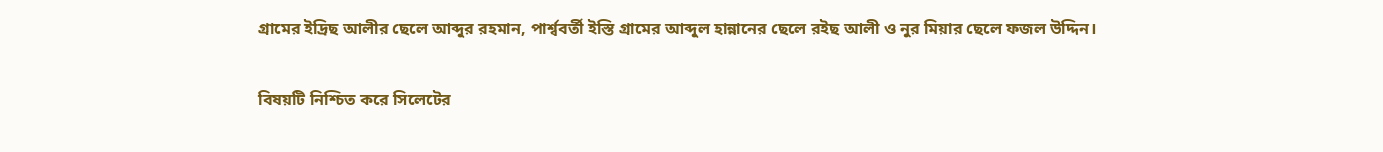গ্রামের ইদ্রিছ আলীর ছেলে আব্দুর রহমান, পার্শ্ববর্তী ইস্তি গ্রামের আব্দুল হান্নানের ছেলে রইছ আলী ও নুর মিয়ার ছেলে ফজল উদ্দিন।

বিষয়টি নিশ্চিত করে সিলেটের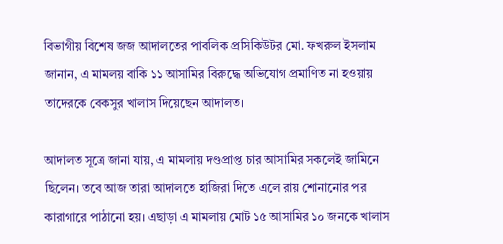বিভাগীয় বিশেষ জজ আদালতের পাবলিক প্রসিকিউটর মো. ফখরুল ইসলাম জানান, এ মামলয় বাকি ১১ আসামির বিরুদ্ধে অভিযোগ প্রমাণিত না হওয়ায় তাদেরকে বেকসুর খালাস দিয়েছেন আদালত।

আদালত সূত্রে জানা যায়, এ মামলায় দণ্ডপ্রাপ্ত চার আসামির সকলেই জামিনে ছিলেন। তবে আজ তারা আদালতে হাজিরা দিতে এলে রায় শোনানোর পর কারাগারে পাঠানো হয়। এছাড়া এ মামলায় মোট ১৫ আসামির ১০ জনকে খালাস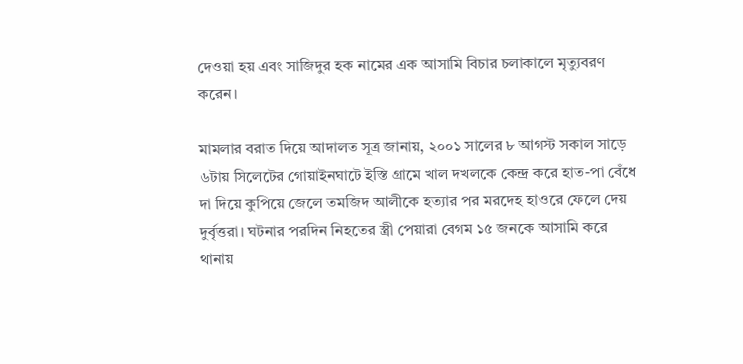দেওয়া হয় এবং সাজিদুর হক নামের এক আসামি বিচার চলাকালে মৃত্যুবরণ করেন।

মামলার বরাত দিয়ে আদালত সূত্র জানায়, ২০০১ সালের ৮ আগস্ট সকাল সাড়ে ৬টায় সিলেটের গোয়াইনঘাটে ইস্তি গ্রামে খাল দখলকে কেন্দ্র করে হাত-পা বেঁধে দা দিয়ে কুপিয়ে জেলে তমজিদ আলীকে হত্যার পর মরদেহ হাওরে ফেলে দেয় দুর্বৃত্তরা। ঘটনার পরদিন নিহতের স্ত্রী পেয়ারা বেগম ১৫ জনকে আসামি করে থানায়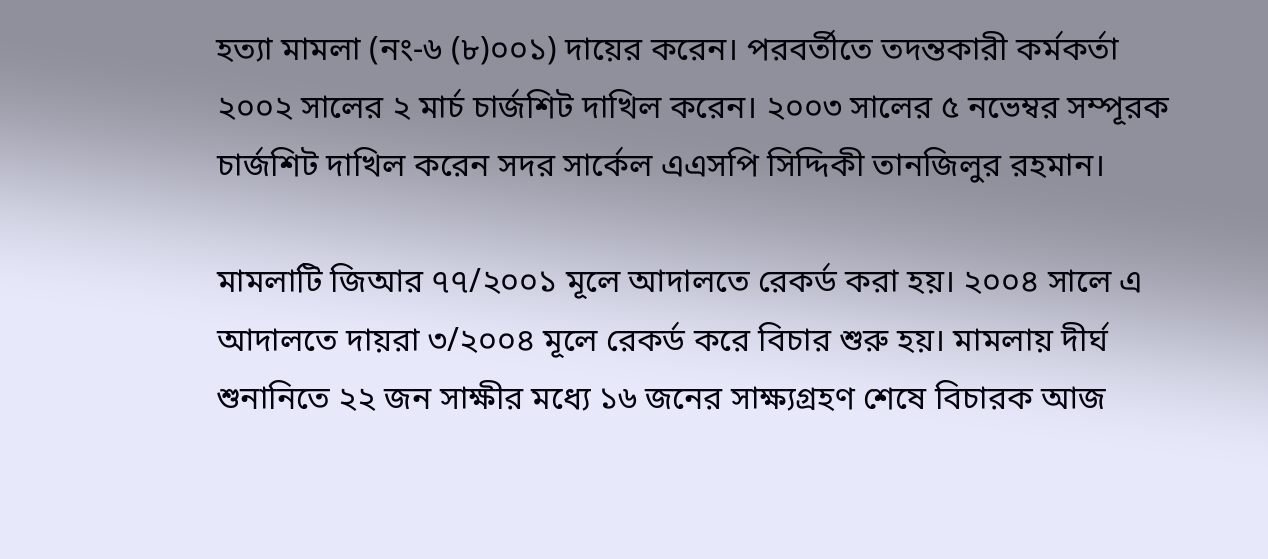হত্যা মামলা (নং-৬ (৮)০০১) দায়ের করেন। পরবর্তীতে তদন্তকারী কর্মকর্তা ২০০২ সালের ২ মার্চ চার্জশিট দাখিল করেন। ২০০৩ সালের ৫ নভেম্বর সম্পূরক চার্জশিট দাখিল করেন সদর সার্কেল এএসপি সিদ্দিকী তানজিলুর রহমান।

মামলাটি জিআর ৭৭/২০০১ মূলে আদালতে রেকর্ড করা হয়। ২০০৪ সালে এ আদালতে দায়রা ৩/২০০৪ মূলে রেকর্ড করে বিচার শুরু হয়। মামলায় দীর্ঘ শুনানিতে ২২ জন সাক্ষীর মধ্যে ১৬ জনের সাক্ষ্যগ্রহণ শেষে বিচারক আজ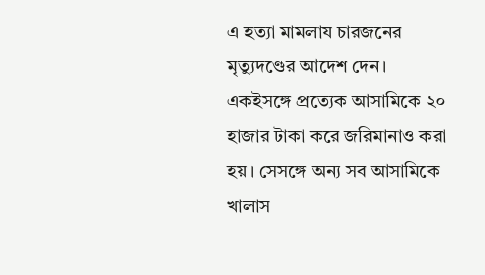এ হত্যা মামলায চারজনের মৃত্যুদণ্ডের আদেশ দেন। একইসঙ্গে প্রত্যেক আসামিকে ২০ হাজার টাকা করে জরিমানাও করা হয়। সেসঙ্গে অন্য সব আসামিকে খালাস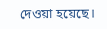দেওয়া হয়েছে।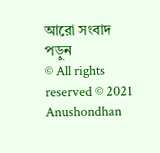আরো সংবাদ পড়ুন
© All rights reserved © 2021 Anushondhan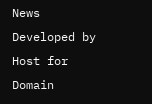News
Developed by Host for Domain